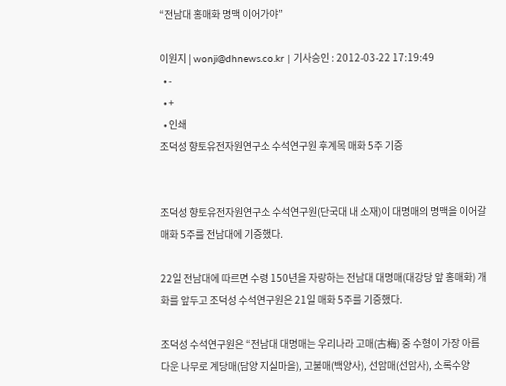“전남대 홍매화 명맥 이어가야”

이원지 | wonji@dhnews.co.kr | 기사승인 : 2012-03-22 17:19:49
  • -
  • +
  • 인쇄
조덕성 향토유전자원연구소 수석연구원 후계목 매화 5주 기증


조덕성 향토유전자원연구소 수석연구원(단국대 내 소재)이 대명매의 명맥을 이어갈 매화 5주를 전남대에 기증했다.

22일 전남대에 따르면 수령 150년을 자랑하는 전남대 대명매(대강당 앞 홍매화) 개화를 앞두고 조덕성 수석연구원은 21일 매화 5주를 기증했다.

조덕성 수석연구원은 “전남대 대명매는 우리나라 고매(古梅) 중 수형이 가장 아름다운 나무로 계당매(담양 지실마을), 고불매(백양사), 선암매(선암사), 소록수양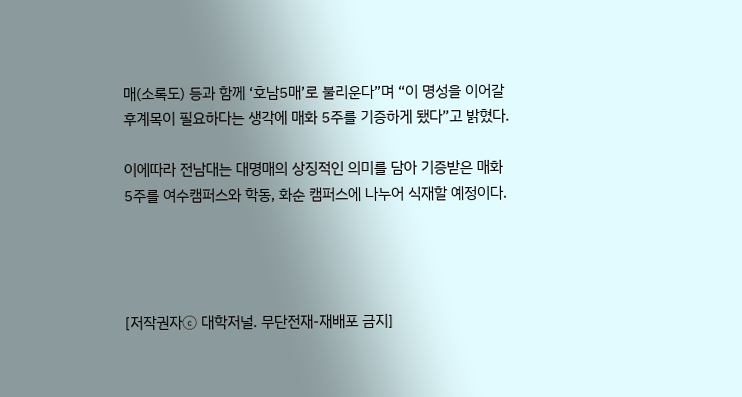매(소록도) 등과 함께 ‘호남5매’로 불리운다”며 “이 명성을 이어갈 후계목이 필요하다는 생각에 매화 5주를 기증하게 됐다”고 밝혔다.

이에따라 전남대는 대명매의 상징적인 의미를 담아 기증받은 매화 5주를 여수캠퍼스와 학동, 화순 캠퍼스에 나누어 식재할 예정이다.




[저작권자ⓒ 대학저널. 무단전재-재배포 금지]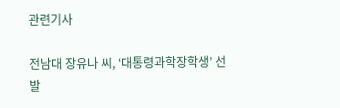관련기사

전남대 장유나 씨, ‘대통령과학장학생’ 선발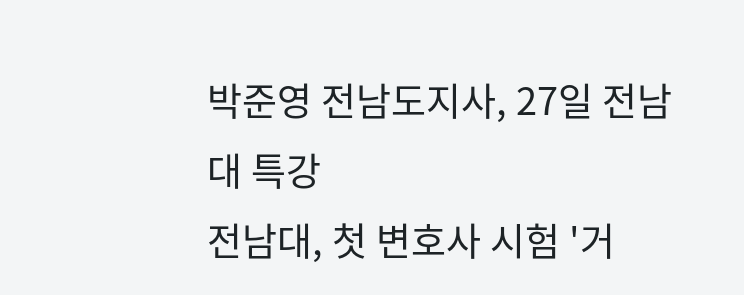박준영 전남도지사, 27일 전남대 특강
전남대, 첫 변호사 시험 '거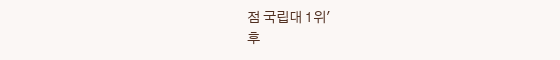점 국립대 1위'
후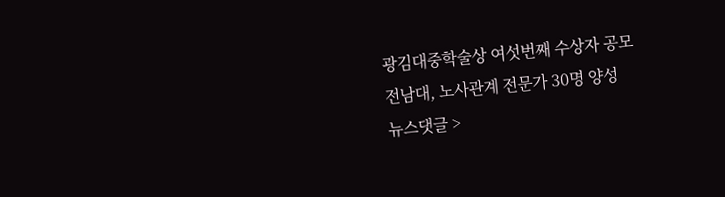광김대중학술상 여섯번째 수상자 공모
전남대, 노사관계 전문가 30명 양성
뉴스댓글 >